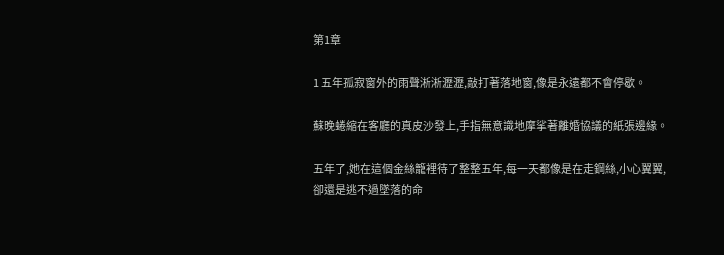第1章

1 五年孤寂窗外的雨聲淅淅瀝瀝,敲打著落地窗,像是永遠都不會停歇。

蘇晚蜷縮在客廳的真皮沙發上,手指無意識地摩挲著離婚協議的紙張邊緣。

五年了,她在這個金絲籠裡待了整整五年,每一天都像是在走鋼絲,小心翼翼,卻還是逃不過墜落的命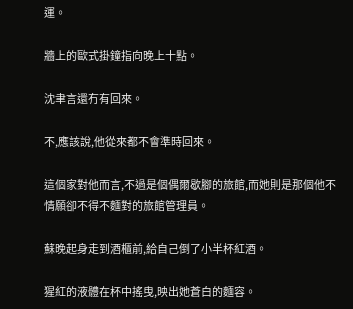運。

牆上的歐式掛鐘指向晚上十點。

沈聿言還冇有回來。

不,應該說,他從來都不會準時回來。

這個家對他而言,不過是個偶爾歇腳的旅館,而她則是那個他不情願卻不得不麵對的旅館管理員。

蘇晚起身走到酒櫃前,給自己倒了小半杯紅酒。

猩紅的液體在杯中搖曳,映出她蒼白的麵容。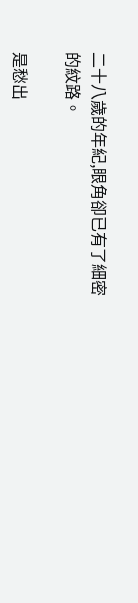二十八歲的年紀,眼角卻已有了細密的紋路。

是愁出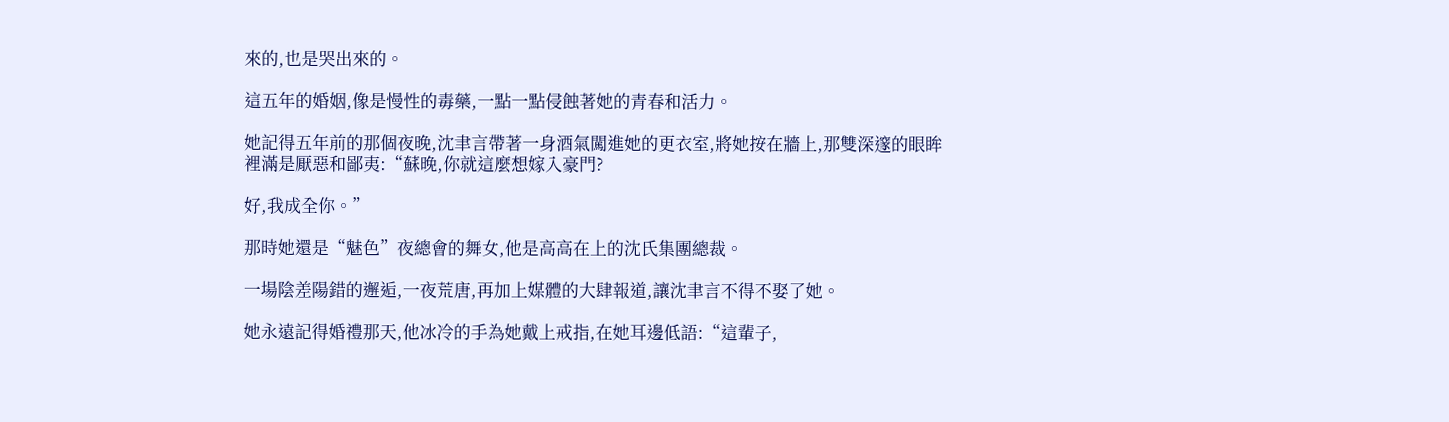來的,也是哭出來的。

這五年的婚姻,像是慢性的毒藥,一點一點侵蝕著她的青春和活力。

她記得五年前的那個夜晚,沈聿言帶著一身酒氣闖進她的更衣室,將她按在牆上,那雙深邃的眼眸裡滿是厭惡和鄙夷:“蘇晚,你就這麼想嫁入豪門?

好,我成全你。”

那時她還是“魅色”夜總會的舞女,他是高高在上的沈氏集團總裁。

一場陰差陽錯的邂逅,一夜荒唐,再加上媒體的大肆報道,讓沈聿言不得不娶了她。

她永遠記得婚禮那天,他冰冷的手為她戴上戒指,在她耳邊低語:“這輩子,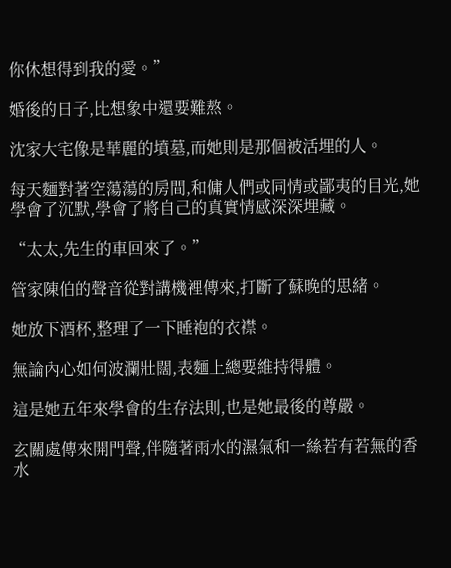你休想得到我的愛。”

婚後的日子,比想象中還要難熬。

沈家大宅像是華麗的墳墓,而她則是那個被活埋的人。

每天麵對著空蕩蕩的房間,和傭人們或同情或鄙夷的目光,她學會了沉默,學會了將自己的真實情感深深埋藏。

“太太,先生的車回來了。”

管家陳伯的聲音從對講機裡傳來,打斷了蘇晚的思緒。

她放下酒杯,整理了一下睡袍的衣襟。

無論內心如何波瀾壯闊,表麵上總要維持得體。

這是她五年來學會的生存法則,也是她最後的尊嚴。

玄關處傳來開門聲,伴隨著雨水的濕氣和一絲若有若無的香水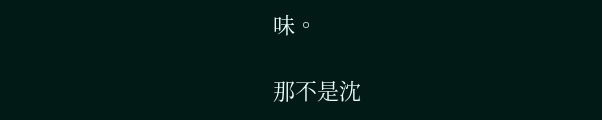味。

那不是沈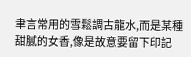聿言常用的雪鬆調古龍水,而是某種甜膩的女香,像是故意要留下印記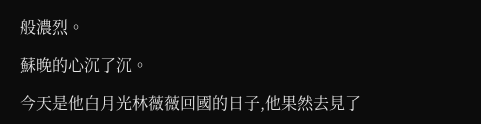般濃烈。

蘇晚的心沉了沉。

今天是他白月光林薇薇回國的日子,他果然去見了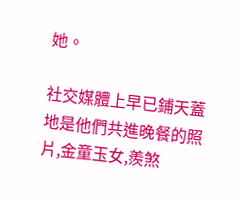她。

社交媒體上早已鋪天蓋地是他們共進晚餐的照片,金童玉女,羨煞